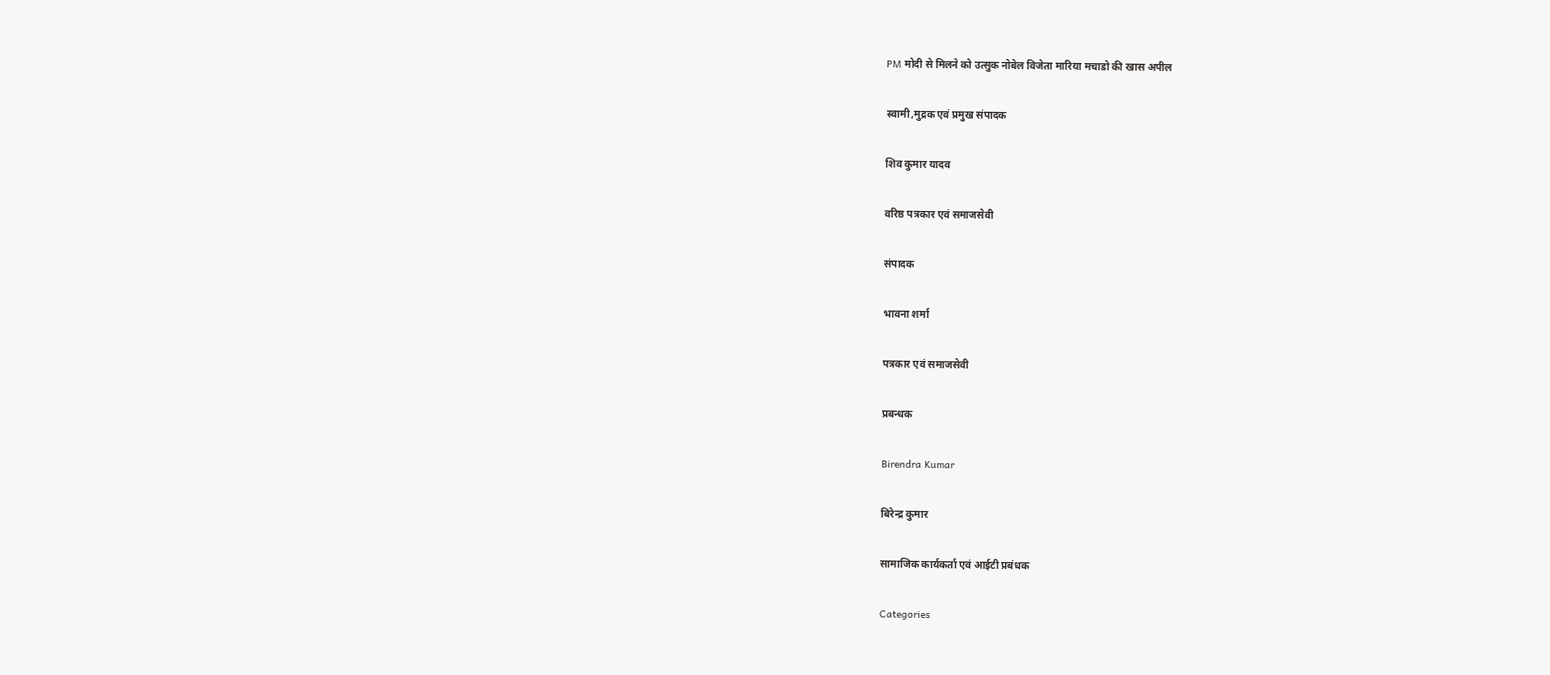PM मोदी से मिलने को उत्सुक नोबेल विजेता मारिया मचाडो की खास अपील

स्वामी,मुद्रक एवं प्रमुख संपादक

शिव कुमार यादव

वरिष्ठ पत्रकार एवं समाजसेवी

संपादक

भावना शर्मा

पत्रकार एवं समाजसेवी

प्रबन्धक

Birendra Kumar

बिरेन्द्र कुमार

सामाजिक कार्यकर्ता एवं आईटी प्रबंधक

Categories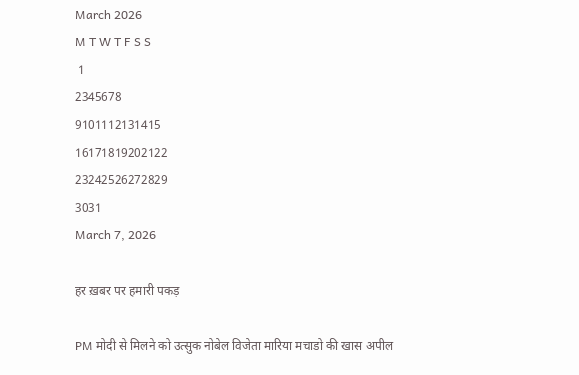March 2026
M T W T F S S
 1
2345678
9101112131415
16171819202122
23242526272829
3031
March 7, 2026

हर ख़बर पर हमारी पकड़

PM मोदी से मिलने को उत्सुक नोबेल विजेता मारिया मचाडो की खास अपील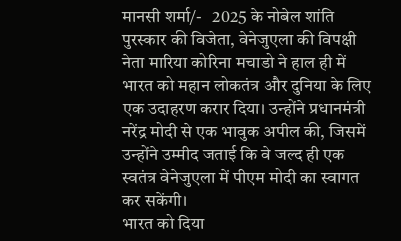मानसी शर्मा/-   2025 के नोबेल शांति पुरस्कार की विजेता, वेनेजुएला की विपक्षी नेता मारिया कोरिना मचाडो ने हाल ही में भारत को महान लोकतंत्र और दुनिया के लिए एक उदाहरण करार दिया। उन्होंने प्रधानमंत्री नरेंद्र मोदी से एक भावुक अपील की, जिसमें उन्होंने उम्मीद जताई कि वे जल्द ही एक स्वतंत्र वेनेजुएला में पीएम मोदी का स्वागत कर सकेंगी।
भारत को दिया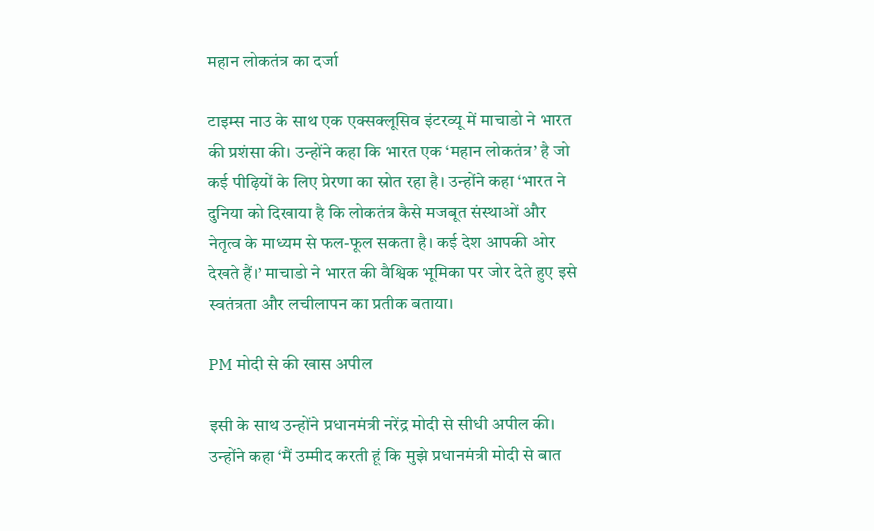महान लोकतंत्र का दर्जा

टाइम्स नाउ के साथ एक एक्सक्लूसिव इंटरव्यू में माचाडो ने भारत की प्रशंसा की। उन्होंने कहा कि भारत एक ‘महान लोकतंत्र’ है जो कई पीढ़ियों के लिए प्रेरणा का स्रोत रहा है। उन्होंने कहा ‘भारत ने दुनिया को दिखाया है कि लोकतंत्र कैसे मजबूत संस्थाओं और नेतृत्व के माध्यम से फल-फूल सकता है। कई देश आपकी ओर देखते हैं।’ माचाडो ने भारत की वैश्विक भूमिका पर जोर देते हुए इसे स्वतंत्रता और लचीलापन का प्रतीक बताया।

PM मोदी से की खास अपील

इसी के साथ उन्होंने प्रधानमंत्री नरेंद्र मोदी से सीधी अपील की। उन्होंने कहा ‘मैं उम्मीद करती हूं कि मुझे प्रधानमंत्री मोदी से बात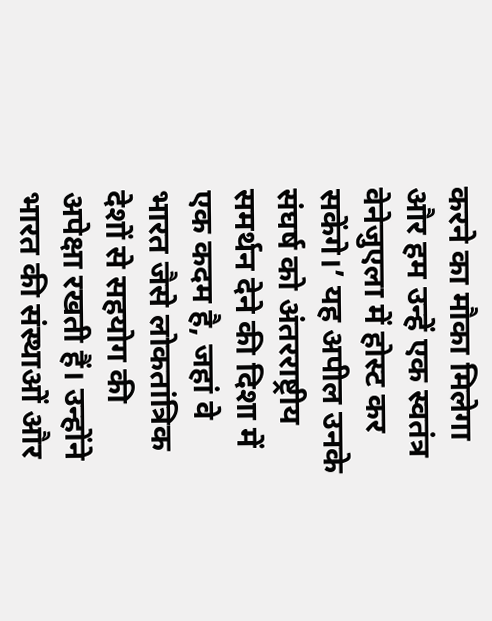करने का मौका मिलेगा और हम उन्हें एक स्वतंत्र वेनेजुएला में होस्ट कर सकेंगे।’ यह अपील उनके संघर्ष को अंतरराष्ट्रीय समर्थन देने की दिशा में एक कदम है, जहां वे भारत जैसे लोकतांत्रिक देशों से सहयोग की अपेक्षा रखती हैं। उन्होंने भारत की संस्थाओं और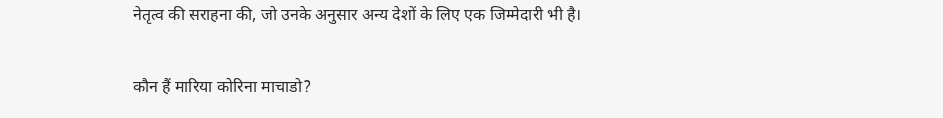नेतृत्व की सराहना की, जो उनके अनुसार अन्य देशों के लिए एक जिम्मेदारी भी है।

कौन हैं मारिया कोरिना माचाडो?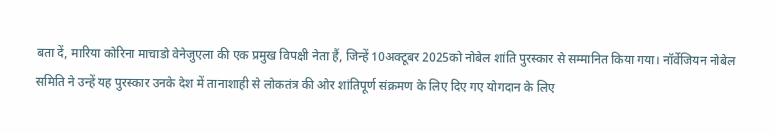बता दें, मारिया कोरिना माचाडो वेनेजुएला की एक प्रमुख विपक्षी नेता हैं, जिन्हें 10अक्टूबर 2025को नोबेल शांति पुरस्कार से सम्मानित किया गया। नॉर्वेजियन नोबेल समिति ने उन्हें यह पुरस्कार उनके देश में तानाशाही से लोकतंत्र की ओर शांतिपूर्ण संक्रमण के लिए दिए गए योगदान के लिए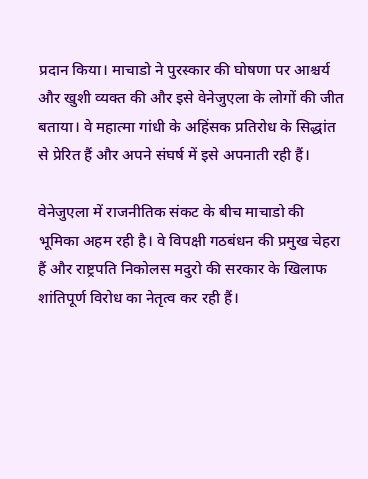प्रदान किया। माचाडो ने पुरस्कार की घोषणा पर आश्चर्य और खुशी व्यक्त की और इसे वेनेजुएला के लोगों की जीत बताया। वे महात्मा गांधी के अहिंसक प्रतिरोध के सिद्धांत से प्रेरित हैं और अपने संघर्ष में इसे अपनाती रही हैं।

वेनेजुएला में राजनीतिक संकट के बीच माचाडो की भूमिका अहम रही है। वे विपक्षी गठबंधन की प्रमुख चेहरा हैं और राष्ट्रपति निकोलस मदुरो की सरकार के खिलाफ शांतिपूर्ण विरोध का नेतृत्व कर रही हैं।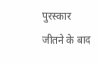पुरस्कार जीतने के बाद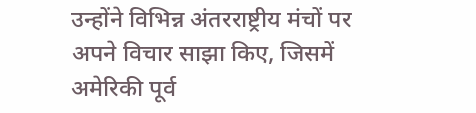उन्होंने विभिन्न अंतरराष्ट्रीय मंचों पर अपने विचार साझा किए, जिसमें अमेरिकी पूर्व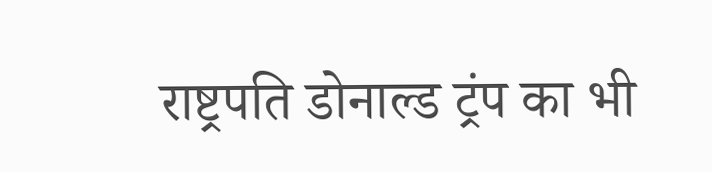राष्ट्रपति डोनाल्ड ट्रंप का भी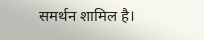समर्थन शामिल है।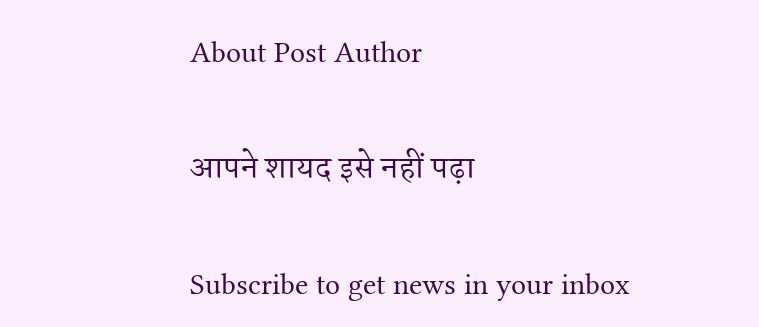About Post Author

आपने शायद इसे नहीं पढ़ा

Subscribe to get news in your inbox